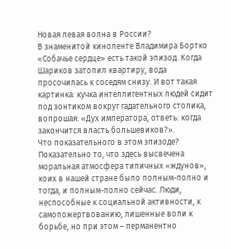Новая левая волна в России?
В знаменитой киноленте Владимира Бортко «Собачье сердце» есть такой эпизод. Когда Шариков затопил квартиру, вода просочилась к соседям снизу. И вот такая картинка: кучка интеллигентных людей сидит под зонтиком вокруг гадательного столика, вопрошая: «Дух императора, ответь: когда закончится власть большевиков?».
Что показательного в этом эпизоде? Показательно то, что здесь высвечена моральная атмосфера типичных «ждунов», коих в нашей стране было полным-полно и тогда, и полным-полно сейчас. Люди, неспособные к социальной активности, к самопожертвованию, лишенные воли к борьбе, но при этом – перманентно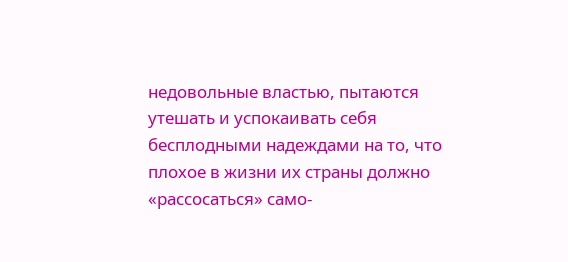недовольные властью, пытаются утешать и успокаивать себя бесплодными надеждами на то, что плохое в жизни их страны должно «рассосаться» само-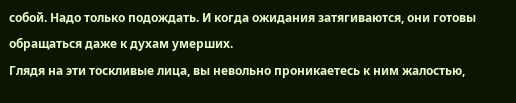собой. Надо только подождать. И когда ожидания затягиваются, они готовы обращаться даже к духам умерших.
Глядя на эти тоскливые лица, вы невольно проникаетесь к ним жалостью,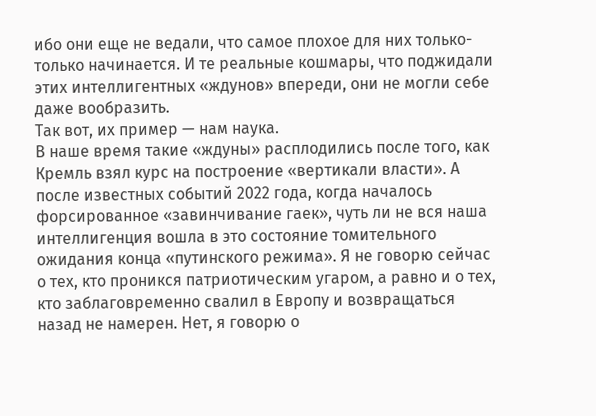ибо они еще не ведали, что самое плохое для них только-только начинается. И те реальные кошмары, что поджидали этих интеллигентных «ждунов» впереди, они не могли себе даже вообразить.
Так вот, их пример — нам наука.
В наше время такие «ждуны» расплодились после того, как Кремль взял курс на построение «вертикали власти». А после известных событий 2022 года, когда началось форсированное «завинчивание гаек», чуть ли не вся наша интеллигенция вошла в это состояние томительного ожидания конца «путинского режима». Я не говорю сейчас о тех, кто проникся патриотическим угаром, а равно и о тех, кто заблаговременно свалил в Европу и возвращаться назад не намерен. Нет, я говорю о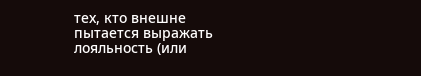тех, кто внешне пытается выражать лояльность (или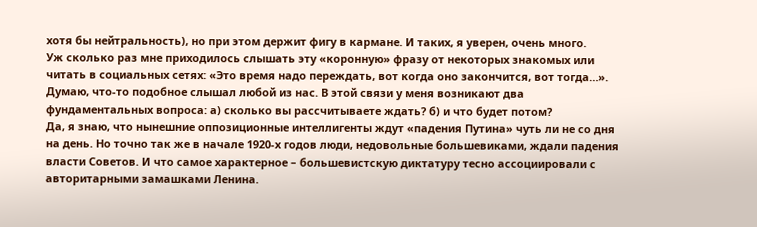хотя бы нейтральность), но при этом держит фигу в кармане. И таких, я уверен, очень много.
Уж сколько раз мне приходилось слышать эту «коронную» фразу от некоторых знакомых или читать в социальных сетях: «Это время надо переждать, вот когда оно закончится, вот тогда…». Думаю, что-то подобное слышал любой из нас. В этой связи у меня возникают два фундаментальных вопроса: а) сколько вы рассчитываете ждать? б) и что будет потом?
Да, я знаю, что нынешние оппозиционные интеллигенты ждут «падения Путина» чуть ли не со дня на день. Но точно так же в начале 1920-х годов люди, недовольные большевиками, ждали падения власти Советов. И что самое характерное – большевистскую диктатуру тесно ассоциировали с авторитарными замашками Ленина.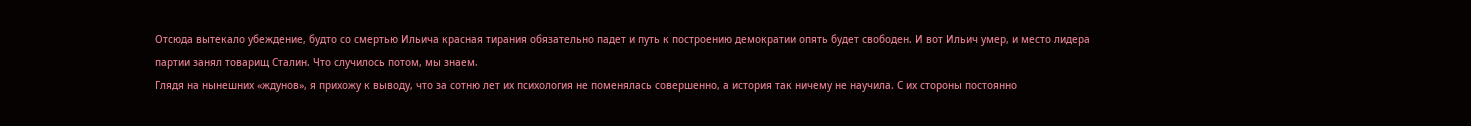Отсюда вытекало убеждение, будто со смертью Ильича красная тирания обязательно падет и путь к построению демократии опять будет свободен. И вот Ильич умер, и место лидера партии занял товарищ Сталин. Что случилось потом, мы знаем.
Глядя на нынешних «ждунов», я прихожу к выводу, что за сотню лет их психология не поменялась совершенно, а история так ничему не научила. С их стороны постоянно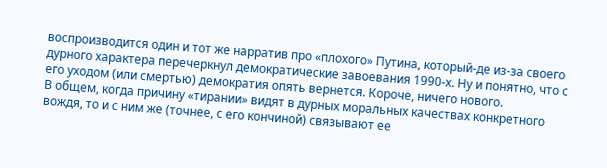воспроизводится один и тот же нарратив про «плохого» Путина, который-де из-за своего дурного характера перечеркнул демократические завоевания 1990-х. Ну и понятно, что с его уходом (или смертью) демократия опять вернется. Короче, ничего нового.
В общем, когда причину «тирании» видят в дурных моральных качествах конкретного вождя, то и с ним же (точнее, с его кончиной) связывают ее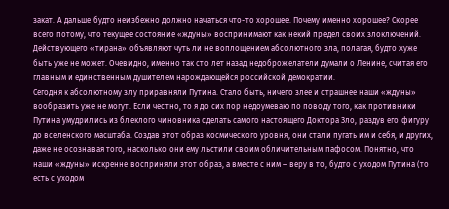закат. А дальше будто неизбежно должно начаться что-то хорошее. Почему именно хорошее? Скорее всего потому, что текущее состояние «ждуны» воспринимают как некий предел своих злоключений. Действующего «тирана» объявляют чуть ли не воплощением абсолютного зла, полагая, будто хуже быть уже не может. Очевидно, именно так сто лет назад недоброжелатели думали о Ленине, считая его главным и единственным душителем нарождающейся российской демократии.
Сегодня к абсолютному злу приравняли Путина. Стало быть, ничего злее и страшнее наши «ждуны» вообразить уже не могут. Если честно, то я до сих пор недоумеваю по поводу того, как противники Путина умудрились из блеклого чиновника сделать самого настоящего Доктора Зло, раздув его фигуру до вселенского масштаба. Создав этот образ космического уровня, они стали пугать им и себя, и других, даже не осознавая того, насколько они ему льстили своим обличительным пафосом. Понятно, что наши «ждуны» искренне восприняли этот образ, а вместе с ним – веру в то, будто с уходом Путина (то есть с уходом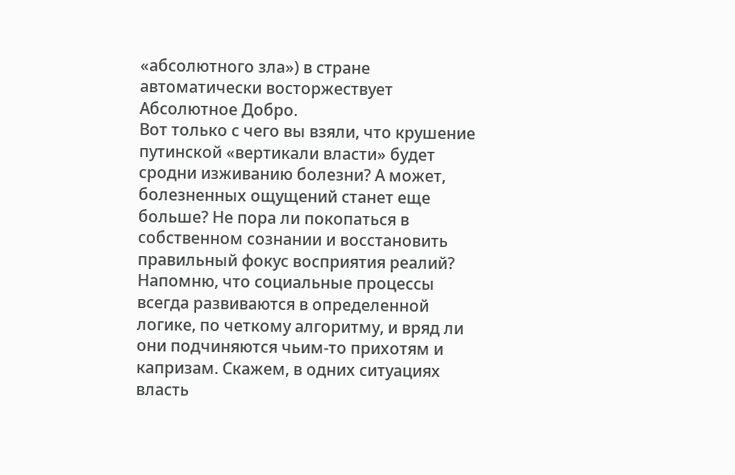«абсолютного зла») в стране автоматически восторжествует Абсолютное Добро.
Вот только с чего вы взяли, что крушение путинской «вертикали власти» будет сродни изживанию болезни? А может, болезненных ощущений станет еще больше? Не пора ли покопаться в собственном сознании и восстановить правильный фокус восприятия реалий?
Напомню, что социальные процессы всегда развиваются в определенной логике, по четкому алгоритму, и вряд ли они подчиняются чьим-то прихотям и капризам. Скажем, в одних ситуациях власть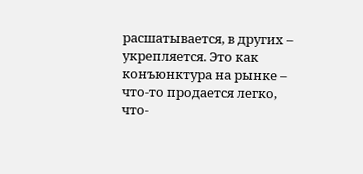расшатывается, в других – укрепляется. Это как конъюнктура на рынке – что-то продается легко, что-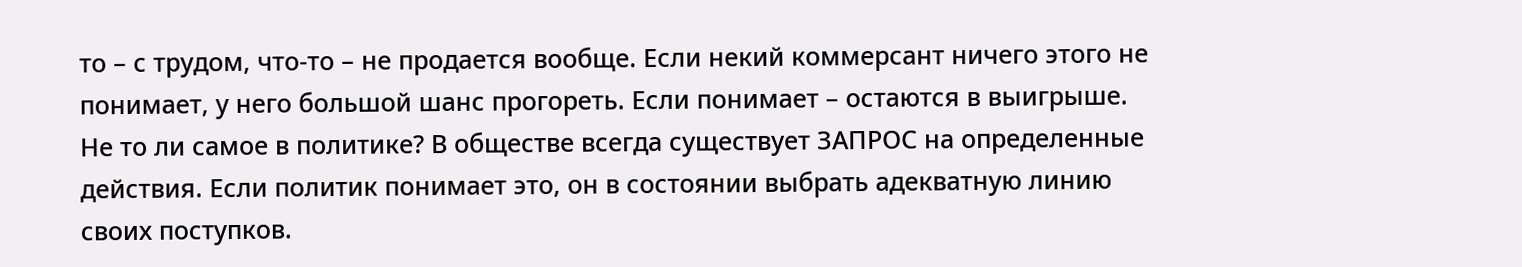то – с трудом, что-то – не продается вообще. Если некий коммерсант ничего этого не понимает, у него большой шанс прогореть. Если понимает – остаются в выигрыше.
Не то ли самое в политике? В обществе всегда существует ЗАПРОС на определенные действия. Если политик понимает это, он в состоянии выбрать адекватную линию своих поступков.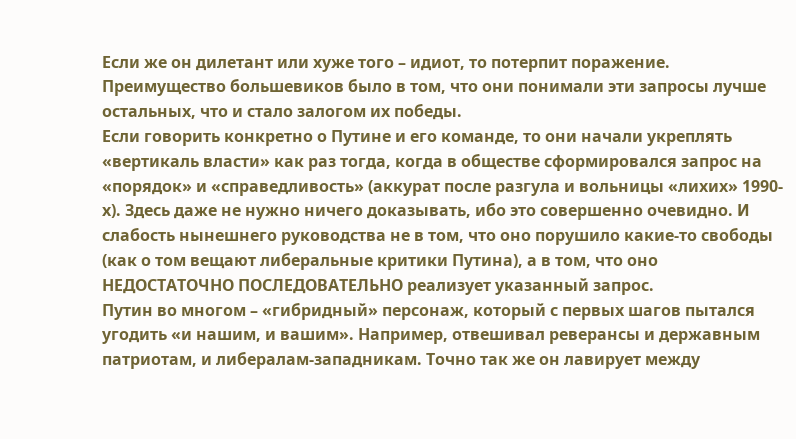Если же он дилетант или хуже того – идиот, то потерпит поражение. Преимущество большевиков было в том, что они понимали эти запросы лучше остальных, что и стало залогом их победы.
Если говорить конкретно о Путине и его команде, то они начали укреплять «вертикаль власти» как раз тогда, когда в обществе сформировался запрос на «порядок» и «справедливость» (аккурат после разгула и вольницы «лихих» 1990-х). Здесь даже не нужно ничего доказывать, ибо это совершенно очевидно. И слабость нынешнего руководства не в том, что оно порушило какие-то свободы (как о том вещают либеральные критики Путина), а в том, что оно НЕДОСТАТОЧНО ПОСЛЕДОВАТЕЛЬНО реализует указанный запрос.
Путин во многом – «гибридный» персонаж, который с первых шагов пытался угодить «и нашим, и вашим». Например, отвешивал реверансы и державным патриотам, и либералам-западникам. Точно так же он лавирует между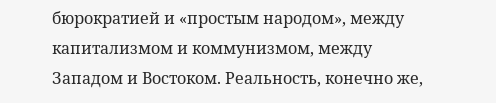бюрократией и «простым народом», между капитализмом и коммунизмом, между Западом и Востоком. Реальность, конечно же,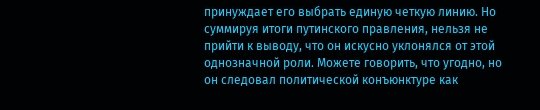принуждает его выбрать единую четкую линию. Но суммируя итоги путинского правления, нельзя не прийти к выводу, что он искусно уклонялся от этой однозначной роли. Можете говорить, что угодно, но он следовал политической конъюнктуре как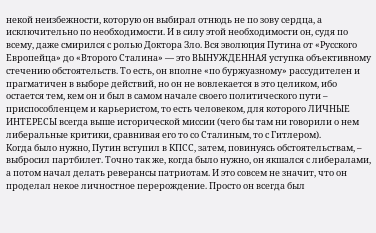некой неизбежности, которую он выбирал отнюдь не по зову сердца, а исключительно по необходимости. И в силу этой необходимости он, судя по всему, даже смирился с ролью Доктора Зло. Вся эволюция Путина от «Русского Европейца» до «Второго Сталина» — это ВЫНУЖДЕННАЯ уступка объективному стечению обстоятельств. То есть, он вполне «по буржуазному» рассудителен и прагматичен в выборе действий, но он не вовлекается в это целиком, ибо остается тем, кем он и был в самом начале своего политического пути – приспособленцем и карьеристом, то есть человеком, для которого ЛИЧНЫЕ ИНТЕРЕСЫ всегда выше исторической миссии (чего бы там ни говорили о нем либеральные критики, сравнивая его то со Сталиным, то с Гитлером).
Когда было нужно, Путин вступил в КПСС, затем, повинуясь обстоятельствам, – выбросил партбилет. Точно так же, когда было нужно, он якшался с либералами, а потом начал делать реверансы патриотам. И это совсем не значит, что он проделал некое личностное перерождение. Просто он всегда был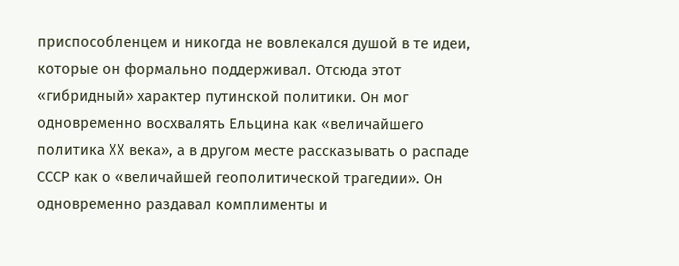приспособленцем и никогда не вовлекался душой в те идеи, которые он формально поддерживал. Отсюда этот «гибридный» характер путинской политики. Он мог одновременно восхвалять Ельцина как «величайшего политика XX века», а в другом месте рассказывать о распаде СССР как о «величайшей геополитической трагедии». Он одновременно раздавал комплименты и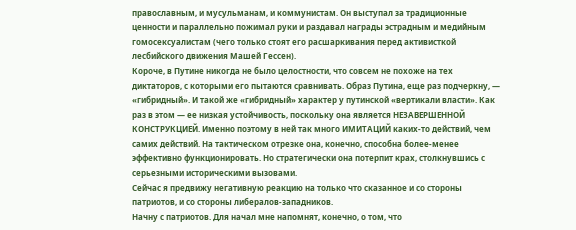православным, и мусульманам, и коммунистам. Он выступал за традиционные ценности и параллельно пожимал руки и раздавал награды эстрадным и медийным гомосексуалистам (чего только стоят его расшаркивания перед активисткой лесбийского движения Машей Гессен).
Короче, в Путине никогда не было целостности, что совсем не похоже на тех диктаторов, с которыми его пытаются сравнивать. Образ Путина, еще раз подчеркну, — «гибридный». И такой же «гибридный» характер у путинской «вертикали власти». Как раз в этом — ее низкая устойчивость, поскольку она является НЕЗАВЕРШЕННОЙ КОНСТРУКЦИЕЙ. Именно поэтому в ней так много ИМИТАЦИЙ каких-то действий, чем самих действий. На тактическом отрезке она, конечно, способна более-менее эффективно функционировать. Но стратегически она потерпит крах, столкнувшись с серьезными историческими вызовами.
Сейчас я предвижу негативную реакцию на только что сказанное и со стороны патриотов, и со стороны либералов-западников.
Начну с патриотов. Для начал мне напомнят, конечно, о том, что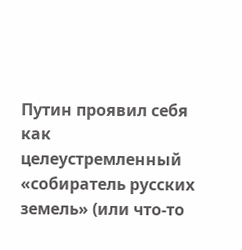Путин проявил себя как целеустремленный «собиратель русских земель» (или что-то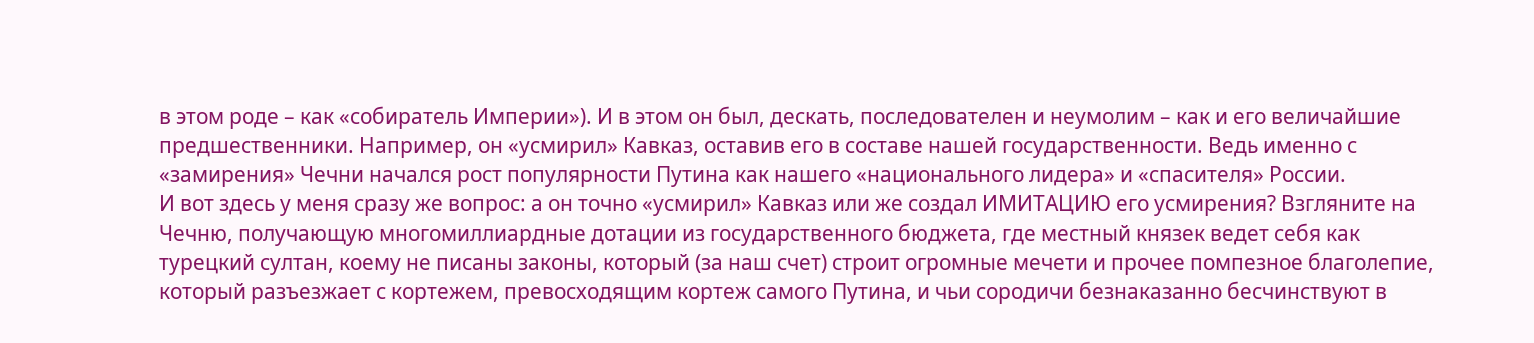в этом роде – как «собиратель Империи»). И в этом он был, дескать, последователен и неумолим – как и его величайшие предшественники. Например, он «усмирил» Кавказ, оставив его в составе нашей государственности. Ведь именно с «замирения» Чечни начался рост популярности Путина как нашего «национального лидера» и «спасителя» России.
И вот здесь у меня сразу же вопрос: а он точно «усмирил» Кавказ или же создал ИМИТАЦИЮ его усмирения? Взгляните на Чечню, получающую многомиллиардные дотации из государственного бюджета, где местный князек ведет себя как турецкий султан, коему не писаны законы, который (за наш счет) строит огромные мечети и прочее помпезное благолепие, который разъезжает с кортежем, превосходящим кортеж самого Путина, и чьи сородичи безнаказанно бесчинствуют в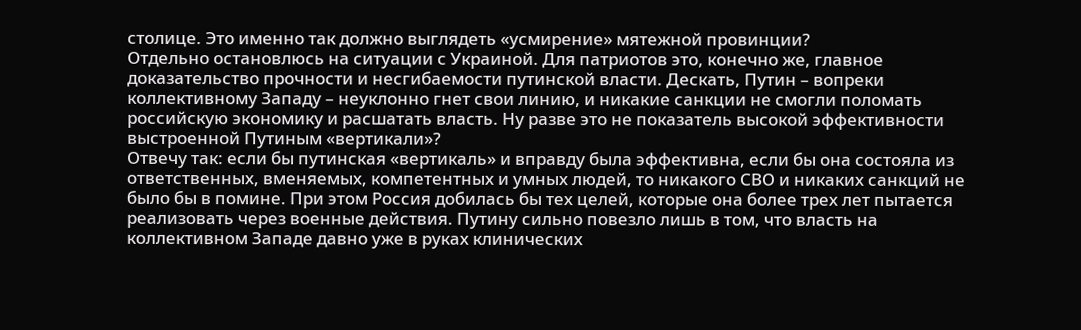столице. Это именно так должно выглядеть «усмирение» мятежной провинции?
Отдельно остановлюсь на ситуации с Украиной. Для патриотов это, конечно же, главное доказательство прочности и несгибаемости путинской власти. Дескать, Путин – вопреки коллективному Западу – неуклонно гнет свои линию, и никакие санкции не смогли поломать российскую экономику и расшатать власть. Ну разве это не показатель высокой эффективности выстроенной Путиным «вертикали»?
Отвечу так: если бы путинская «вертикаль» и вправду была эффективна, если бы она состояла из ответственных, вменяемых, компетентных и умных людей, то никакого СВО и никаких санкций не было бы в помине. При этом Россия добилась бы тех целей, которые она более трех лет пытается реализовать через военные действия. Путину сильно повезло лишь в том, что власть на коллективном Западе давно уже в руках клинических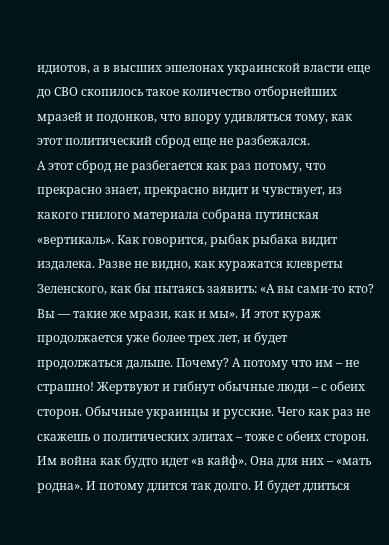идиотов, а в высших эшелонах украинской власти еще до СВО скопилось такое количество отборнейших мразей и подонков, что впору удивляться тому, как этот политический сброд еще не разбежался.
А этот сброд не разбегается как раз потому, что прекрасно знает, прекрасно видит и чувствует, из какого гнилого материала собрана путинская «вертикаль». Как говорится, рыбак рыбака видит издалека. Разве не видно, как куражатся клевреты Зеленского, как бы пытаясь заявить: «А вы сами-то кто? Вы — такие же мрази, как и мы». И этот кураж продолжается уже более трех лет, и будет продолжаться дальше. Почему? А потому что им – не страшно! Жертвуют и гибнут обычные люди – с обеих сторон. Обычные украинцы и русские. Чего как раз не скажешь о политических элитах – тоже с обеих сторон. Им война как будто идет «в кайф». Она для них – «мать родна». И потому длится так долго. И будет длиться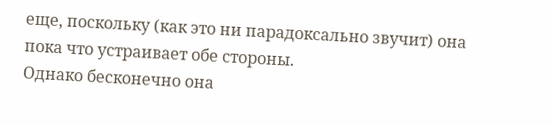еще, поскольку (как это ни парадоксально звучит) она пока что устраивает обе стороны.
Однако бесконечно она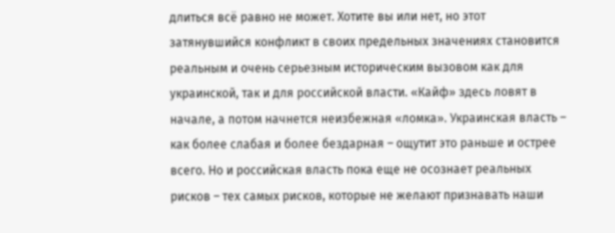длиться всё равно не может. Хотите вы или нет, но этот затянувшийся конфликт в своих предельных значениях становится реальным и очень серьезным историческим вызовом как для украинской, так и для российской власти. «Кайф» здесь ловят в начале, а потом начнется неизбежная «ломка». Украинская власть – как более слабая и более бездарная – ощутит это раньше и острее всего. Но и российская власть пока еще не осознает реальных рисков – тех самых рисков, которые не желают признавать наши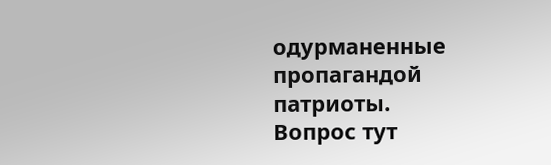одурманенные пропагандой патриоты.
Вопрос тут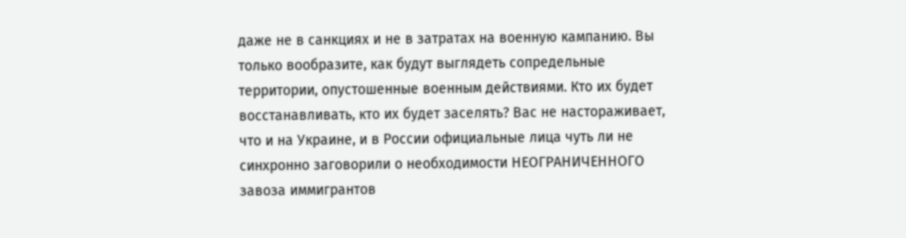даже не в санкциях и не в затратах на военную кампанию. Вы только вообразите, как будут выглядеть сопредельные территории, опустошенные военным действиями. Кто их будет восстанавливать, кто их будет заселять? Вас не настораживает, что и на Украине, и в России официальные лица чуть ли не синхронно заговорили о необходимости НЕОГРАНИЧЕННОГО завоза иммигрантов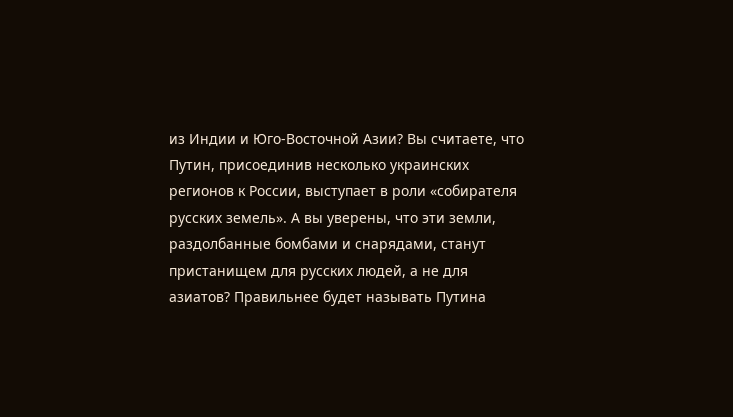из Индии и Юго-Восточной Азии? Вы считаете, что Путин, присоединив несколько украинских регионов к России, выступает в роли «собирателя русских земель». А вы уверены, что эти земли, раздолбанные бомбами и снарядами, станут пристанищем для русских людей, а не для азиатов? Правильнее будет называть Путина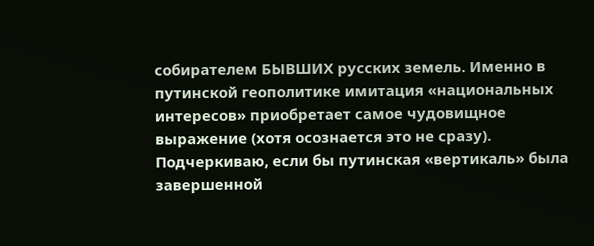собирателем БЫВШИХ русских земель. Именно в путинской геополитике имитация «национальных интересов» приобретает самое чудовищное выражение (хотя осознается это не сразу).
Подчеркиваю, если бы путинская «вертикаль» была завершенной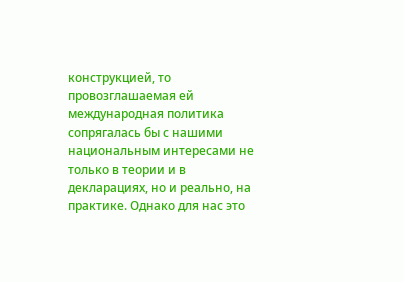конструкцией, то провозглашаемая ей международная политика сопрягалась бы с нашими национальным интересами не только в теории и в декларациях, но и реально, на практике. Однако для нас это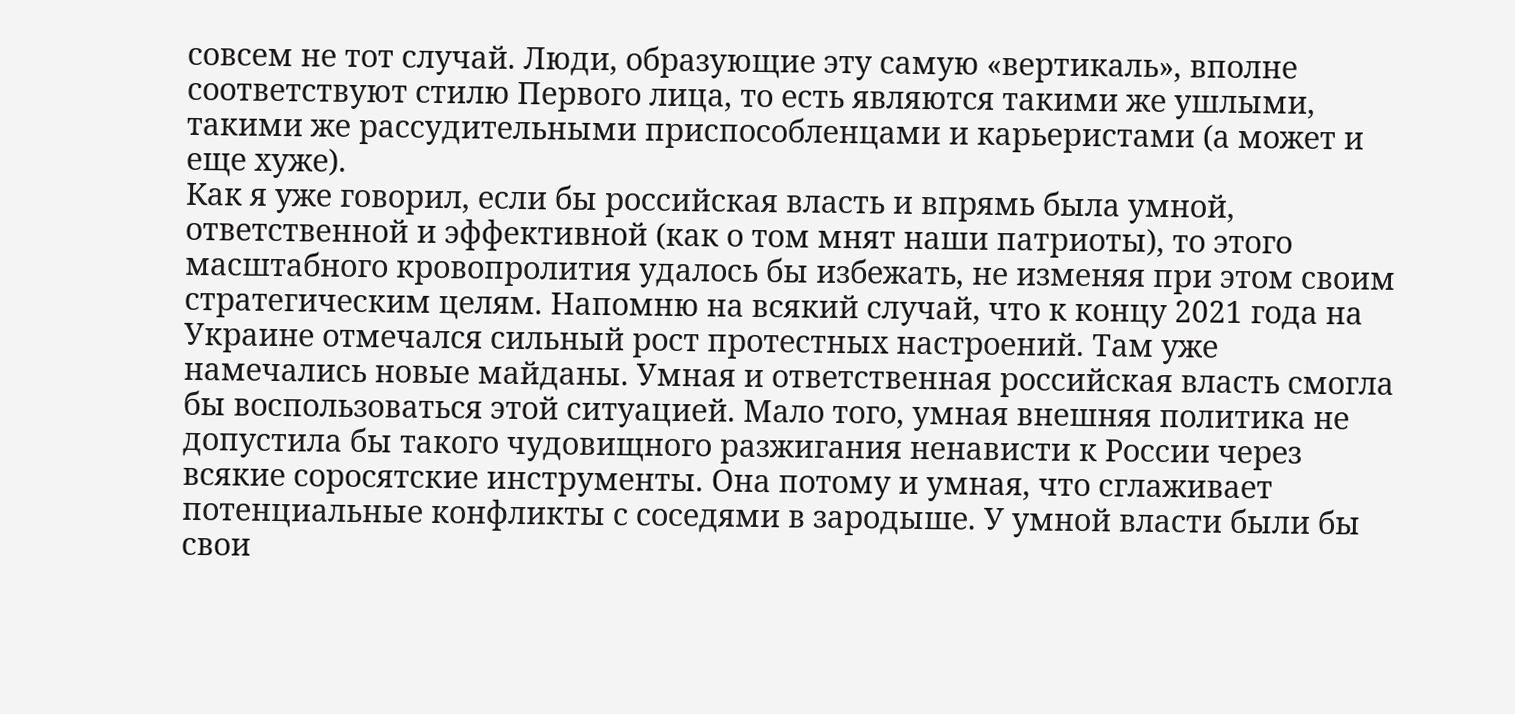совсем не тот случай. Люди, образующие эту самую «вертикаль», вполне соответствуют стилю Первого лица, то есть являются такими же ушлыми, такими же рассудительными приспособленцами и карьеристами (а может и еще хуже).
Как я уже говорил, если бы российская власть и впрямь была умной, ответственной и эффективной (как о том мнят наши патриоты), то этого масштабного кровопролития удалось бы избежать, не изменяя при этом своим стратегическим целям. Напомню на всякий случай, что к концу 2021 года на Украине отмечался сильный рост протестных настроений. Там уже намечались новые майданы. Умная и ответственная российская власть смогла бы воспользоваться этой ситуацией. Мало того, умная внешняя политика не допустила бы такого чудовищного разжигания ненависти к России через всякие соросятские инструменты. Она потому и умная, что сглаживает потенциальные конфликты с соседями в зародыше. У умной власти были бы свои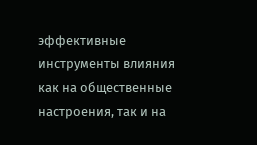эффективные инструменты влияния как на общественные настроения, так и на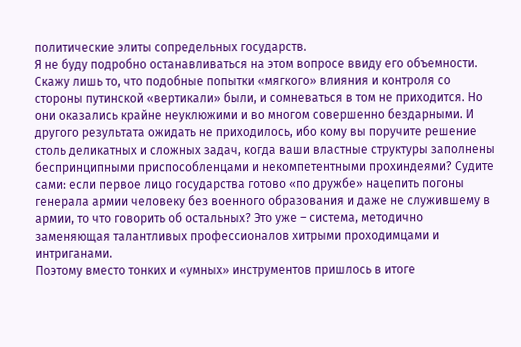политические элиты сопредельных государств.
Я не буду подробно останавливаться на этом вопросе ввиду его объемности. Скажу лишь то, что подобные попытки «мягкого» влияния и контроля со стороны путинской «вертикали» были, и сомневаться в том не приходится. Но они оказались крайне неуклюжими и во многом совершенно бездарными. И другого результата ожидать не приходилось, ибо кому вы поручите решение столь деликатных и сложных задач, когда ваши властные структуры заполнены беспринципными приспособленцами и некомпетентными прохиндеями? Судите сами: если первое лицо государства готово «по дружбе» нацепить погоны генерала армии человеку без военного образования и даже не служившему в армии, то что говорить об остальных? Это уже – система, методично заменяющая талантливых профессионалов хитрыми проходимцами и интриганами.
Поэтому вместо тонких и «умных» инструментов пришлось в итоге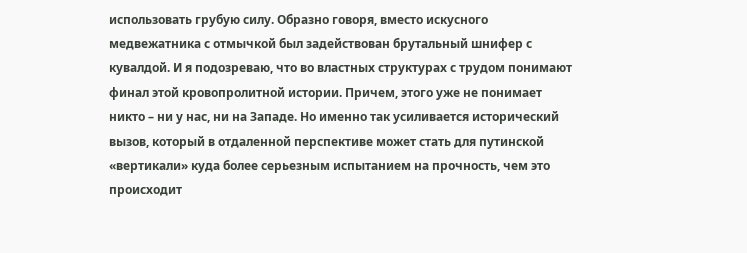использовать грубую силу. Образно говоря, вместо искусного медвежатника с отмычкой был задействован брутальный шнифер с кувалдой. И я подозреваю, что во властных структурах с трудом понимают финал этой кровопролитной истории. Причем, этого уже не понимает никто – ни у нас, ни на Западе. Но именно так усиливается исторический вызов, который в отдаленной перспективе может стать для путинской «вертикали» куда более серьезным испытанием на прочность, чем это происходит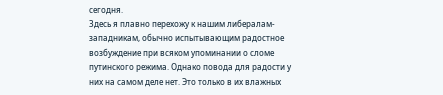сегодня.
Здесь я плавно перехожу к нашим либералам-западникам, обычно испытывающим радостное возбуждение при всяком упоминании о сломе путинского режима. Однако повода для радости у них на самом деле нет. Это только в их влажных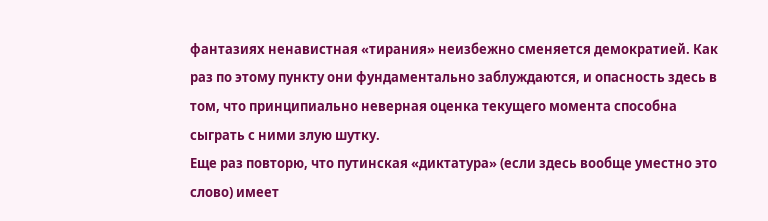фантазиях ненавистная «тирания» неизбежно сменяется демократией. Как раз по этому пункту они фундаментально заблуждаются, и опасность здесь в том, что принципиально неверная оценка текущего момента способна сыграть с ними злую шутку.
Еще раз повторю, что путинская «диктатура» (если здесь вообще уместно это слово) имеет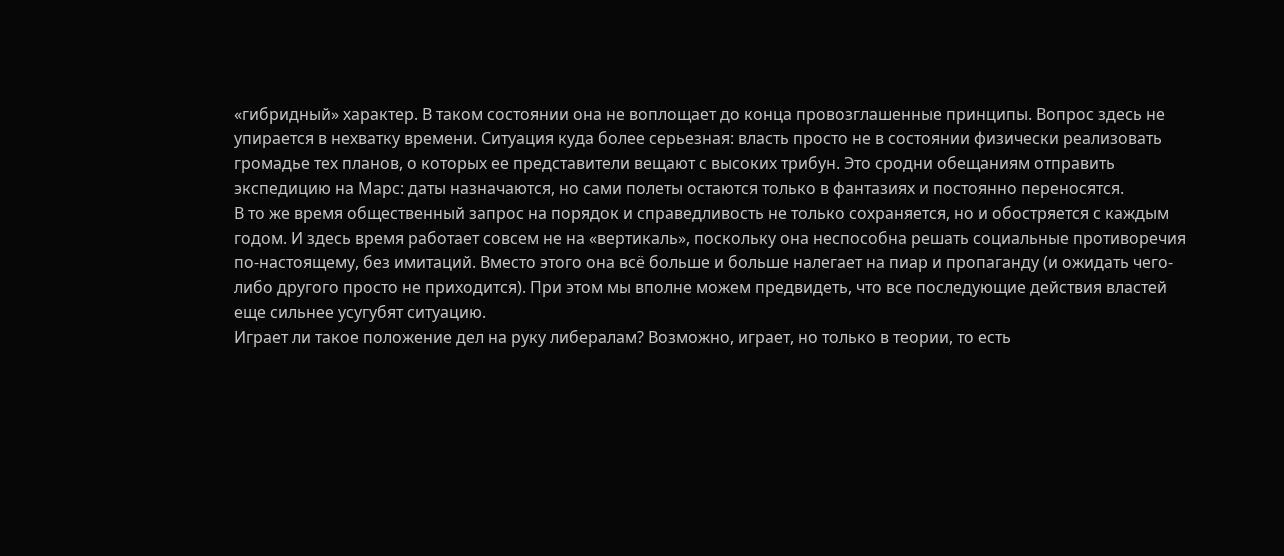«гибридный» характер. В таком состоянии она не воплощает до конца провозглашенные принципы. Вопрос здесь не упирается в нехватку времени. Ситуация куда более серьезная: власть просто не в состоянии физически реализовать громадье тех планов, о которых ее представители вещают с высоких трибун. Это сродни обещаниям отправить экспедицию на Марс: даты назначаются, но сами полеты остаются только в фантазиях и постоянно переносятся.
В то же время общественный запрос на порядок и справедливость не только сохраняется, но и обостряется с каждым годом. И здесь время работает совсем не на «вертикаль», поскольку она неспособна решать социальные противоречия по-настоящему, без имитаций. Вместо этого она всё больше и больше налегает на пиар и пропаганду (и ожидать чего-либо другого просто не приходится). При этом мы вполне можем предвидеть, что все последующие действия властей еще сильнее усугубят ситуацию.
Играет ли такое положение дел на руку либералам? Возможно, играет, но только в теории, то есть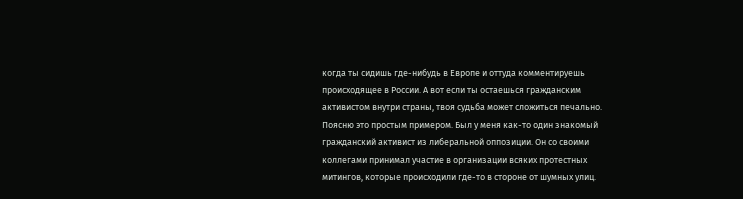когда ты сидишь где-нибудь в Европе и оттуда комментируешь происходящее в России. А вот если ты остаешься гражданским активистом внутри страны, твоя судьба может сложиться печально. Поясню это простым примером. Был у меня как-то один знакомый гражданский активист из либеральной оппозиции. Он со своими коллегами принимал участие в организации всяких протестных митингов, которые происходили где-то в стороне от шумных улиц.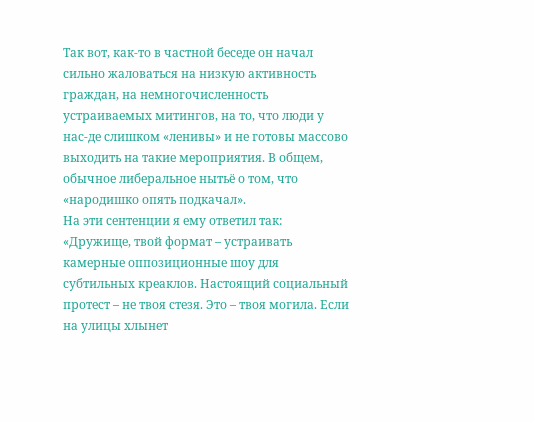Так вот, как-то в частной беседе он начал сильно жаловаться на низкую активность граждан, на немногочисленность устраиваемых митингов, на то, что люди у нас-де слишком «ленивы» и не готовы массово выходить на такие мероприятия. В общем, обычное либеральное нытьё о том, что «народишко опять подкачал».
На эти сентенции я ему ответил так: «Дружище, твой формат – устраивать камерные оппозиционные шоу для субтильных креаклов. Настоящий социальный протест – не твоя стезя. Это – твоя могила. Если на улицы хлынет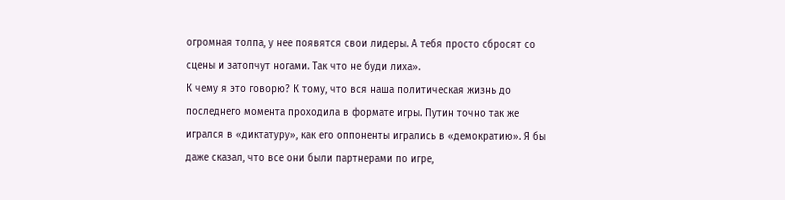огромная толпа, у нее появятся свои лидеры. А тебя просто сбросят со сцены и затопчут ногами. Так что не буди лиха».
К чему я это говорю? К тому, что вся наша политическая жизнь до последнего момента проходила в формате игры. Путин точно так же игрался в «диктатуру», как его оппоненты игрались в «демократию». Я бы даже сказал, что все они были партнерами по игре,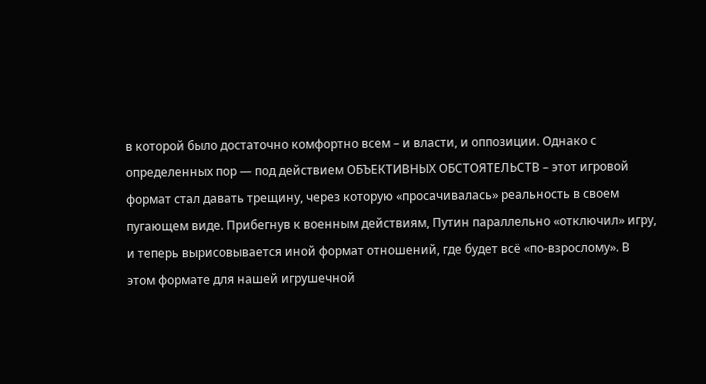в которой было достаточно комфортно всем – и власти, и оппозиции. Однако с определенных пор — под действием ОБЪЕКТИВНЫХ ОБСТОЯТЕЛЬСТВ – этот игровой формат стал давать трещину, через которую «просачивалась» реальность в своем пугающем виде. Прибегнув к военным действиям, Путин параллельно «отключил» игру, и теперь вырисовывается иной формат отношений, где будет всё «по-взрослому». В этом формате для нашей игрушечной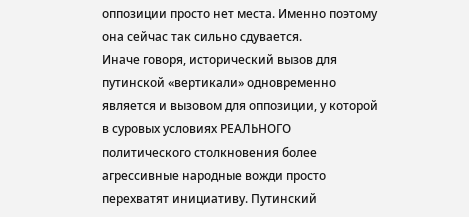оппозиции просто нет места. Именно поэтому она сейчас так сильно сдувается.
Иначе говоря, исторический вызов для путинской «вертикали» одновременно является и вызовом для оппозиции, у которой в суровых условиях РЕАЛЬНОГО политического столкновения более агрессивные народные вожди просто перехватят инициативу. Путинский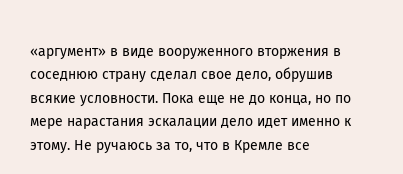«аргумент» в виде вооруженного вторжения в соседнюю страну сделал свое дело, обрушив всякие условности. Пока еще не до конца, но по мере нарастания эскалации дело идет именно к этому. Не ручаюсь за то, что в Кремле все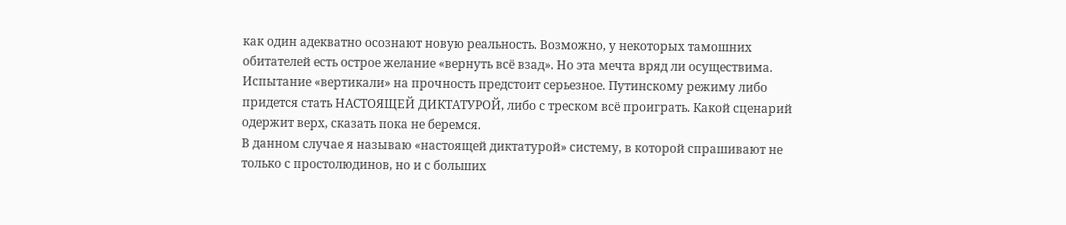как один адекватно осознают новую реальность. Возможно, у некоторых тамошних обитателей есть острое желание «вернуть всё взад». Но эта мечта вряд ли осуществима. Испытание «вертикали» на прочность предстоит серьезное. Путинскому режиму либо придется стать НАСТОЯЩЕЙ ДИКТАТУРОЙ, либо с треском всё проиграть. Какой сценарий одержит верх, сказать пока не беремся.
В данном случае я называю «настоящей диктатурой» систему, в которой спрашивают не только с простолюдинов, но и с больших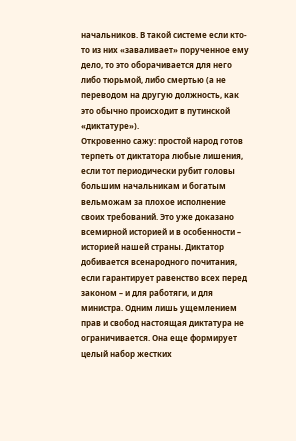начальников. В такой системе если кто-то из них «заваливает» порученное ему дело, то это оборачивается для него либо тюрьмой, либо смертью (а не переводом на другую должность, как это обычно происходит в путинской «диктатуре»).
Откровенно сажу: простой народ готов терпеть от диктатора любые лишения, если тот периодически рубит головы большим начальникам и богатым вельможам за плохое исполнение своих требований. Это уже доказано всемирной историей и в особенности – историей нашей страны. Диктатор добивается всенародного почитания, если гарантирует равенство всех перед законом – и для работяги, и для министра. Одним лишь ущемлением прав и свобод настоящая диктатура не ограничивается. Она еще формирует целый набор жестких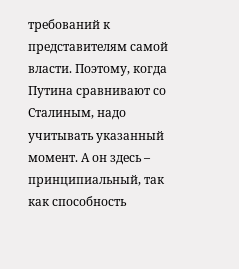требований к представителям самой власти. Поэтому, когда Путина сравнивают со Сталиным, надо учитывать указанный момент. А он здесь – принципиальный, так как способность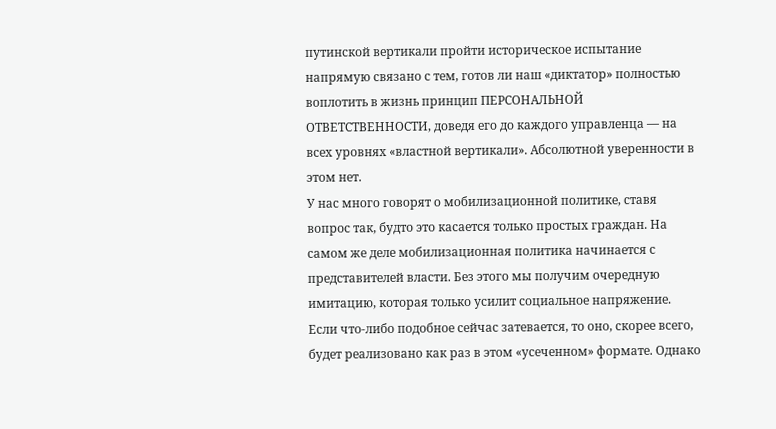путинской вертикали пройти историческое испытание напрямую связано с тем, готов ли наш «диктатор» полностью воплотить в жизнь принцип ПЕРСОНАЛЬНОЙ ОТВЕТСТВЕННОСТИ, доведя его до каждого управленца — на всех уровнях «властной вертикали». Абсолютной уверенности в этом нет.
У нас много говорят о мобилизационной политике, ставя вопрос так, будто это касается только простых граждан. На самом же деле мобилизационная политика начинается с представителей власти. Без этого мы получим очередную имитацию, которая только усилит социальное напряжение. Если что-либо подобное сейчас затевается, то оно, скорее всего, будет реализовано как раз в этом «усеченном» формате. Однако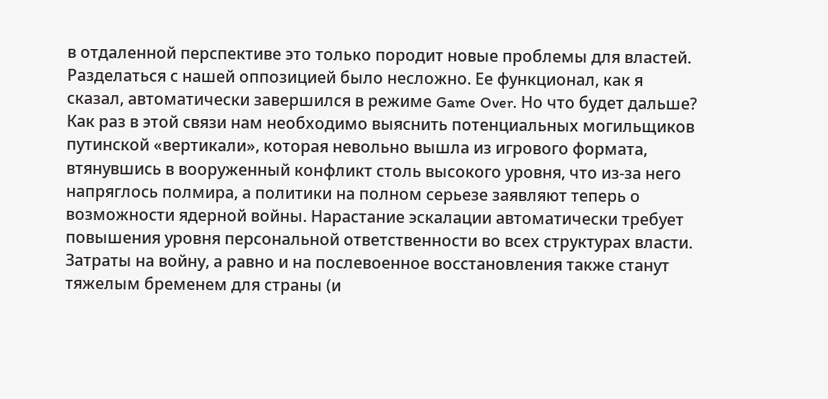в отдаленной перспективе это только породит новые проблемы для властей. Разделаться с нашей оппозицией было несложно. Ее функционал, как я сказал, автоматически завершился в режиме Game Over. Но что будет дальше?
Как раз в этой связи нам необходимо выяснить потенциальных могильщиков путинской «вертикали», которая невольно вышла из игрового формата, втянувшись в вооруженный конфликт столь высокого уровня, что из-за него напряглось полмира, а политики на полном серьезе заявляют теперь о возможности ядерной войны. Нарастание эскалации автоматически требует повышения уровня персональной ответственности во всех структурах власти. Затраты на войну, а равно и на послевоенное восстановления также станут тяжелым бременем для страны (и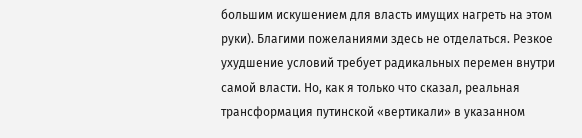большим искушением для власть имущих нагреть на этом руки). Благими пожеланиями здесь не отделаться. Резкое ухудшение условий требует радикальных перемен внутри самой власти. Но, как я только что сказал, реальная трансформация путинской «вертикали» в указанном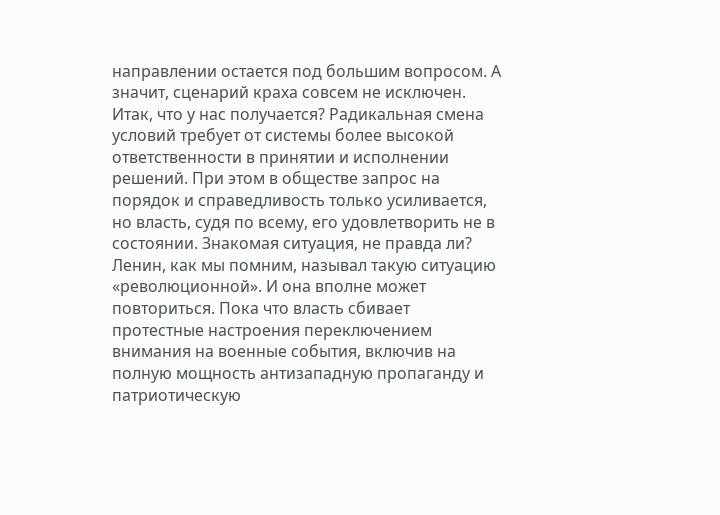направлении остается под большим вопросом. А значит, сценарий краха совсем не исключен.
Итак, что у нас получается? Радикальная смена условий требует от системы более высокой ответственности в принятии и исполнении решений. При этом в обществе запрос на порядок и справедливость только усиливается, но власть, судя по всему, его удовлетворить не в состоянии. Знакомая ситуация, не правда ли? Ленин, как мы помним, называл такую ситуацию «революционной». И она вполне может повториться. Пока что власть сбивает протестные настроения переключением внимания на военные события, включив на полную мощность антизападную пропаганду и патриотическую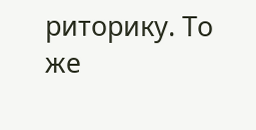риторику. То же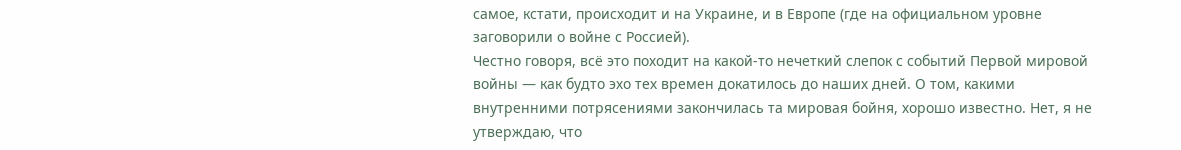самое, кстати, происходит и на Украине, и в Европе (где на официальном уровне заговорили о войне с Россией).
Честно говоря, всё это походит на какой-то нечеткий слепок с событий Первой мировой войны — как будто эхо тех времен докатилось до наших дней. О том, какими внутренними потрясениями закончилась та мировая бойня, хорошо известно. Нет, я не утверждаю, что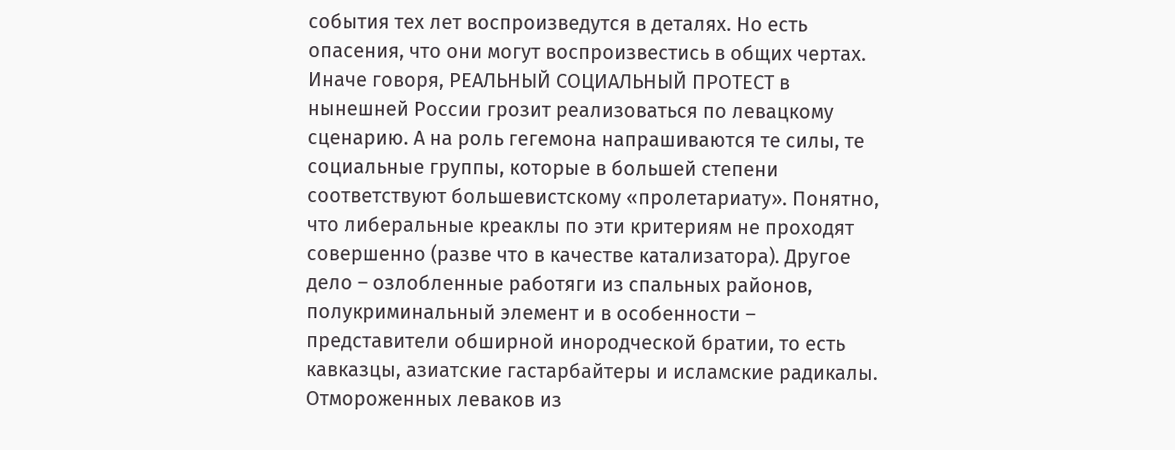события тех лет воспроизведутся в деталях. Но есть опасения, что они могут воспроизвестись в общих чертах.
Иначе говоря, РЕАЛЬНЫЙ СОЦИАЛЬНЫЙ ПРОТЕСТ в нынешней России грозит реализоваться по левацкому сценарию. А на роль гегемона напрашиваются те силы, те социальные группы, которые в большей степени соответствуют большевистскому «пролетариату». Понятно, что либеральные креаклы по эти критериям не проходят совершенно (разве что в качестве катализатора). Другое дело – озлобленные работяги из спальных районов, полукриминальный элемент и в особенности – представители обширной инородческой братии, то есть кавказцы, азиатские гастарбайтеры и исламские радикалы. Отмороженных леваков из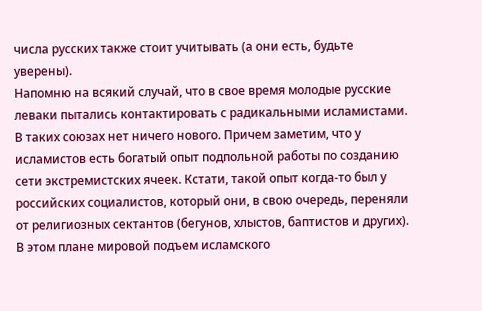числа русских также стоит учитывать (а они есть, будьте уверены).
Напомню на всякий случай, что в свое время молодые русские леваки пытались контактировать с радикальными исламистами. В таких союзах нет ничего нового. Причем заметим, что у исламистов есть богатый опыт подпольной работы по созданию сети экстремистских ячеек. Кстати, такой опыт когда-то был у российских социалистов, который они, в свою очередь, переняли от религиозных сектантов (бегунов, хлыстов, баптистов и других). В этом плане мировой подъем исламского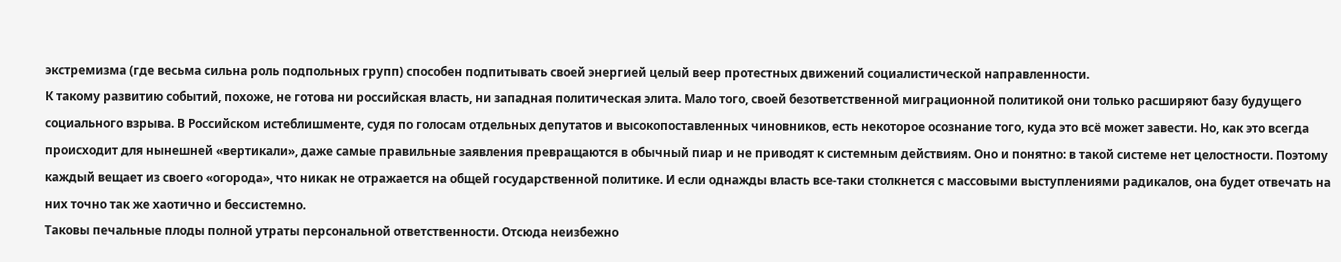экстремизма (где весьма сильна роль подпольных групп) способен подпитывать своей энергией целый веер протестных движений социалистической направленности.
К такому развитию событий, похоже, не готова ни российская власть, ни западная политическая элита. Мало того, своей безответственной миграционной политикой они только расширяют базу будущего социального взрыва. В Российском истеблишменте, судя по голосам отдельных депутатов и высокопоставленных чиновников, есть некоторое осознание того, куда это всё может завести. Но, как это всегда происходит для нынешней «вертикали», даже самые правильные заявления превращаются в обычный пиар и не приводят к системным действиям. Оно и понятно: в такой системе нет целостности. Поэтому каждый вещает из своего «огорода», что никак не отражается на общей государственной политике. И если однажды власть все-таки столкнется с массовыми выступлениями радикалов, она будет отвечать на них точно так же хаотично и бессистемно.
Таковы печальные плоды полной утраты персональной ответственности. Отсюда неизбежно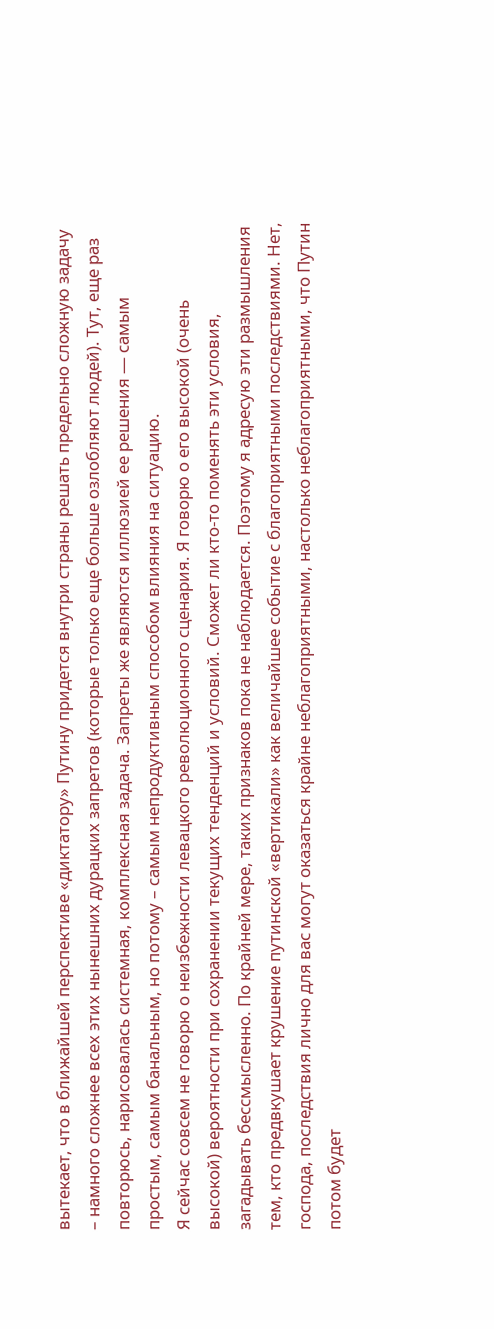вытекает, что в ближайшей перспективе «диктатору» Путину придется внутри страны решать предельно сложную задачу – намного сложнее всех этих нынешних дурацких запретов (которые только еще больше озлобляют людей). Тут, еще раз повторюсь, нарисовалась системная, комплексная задача. Запреты же являются иллюзией ее решения — самым простым, самым банальным, но потому – самым непродуктивным способом влияния на ситуацию.
Я сейчас совсем не говорю о неизбежности левацкого революционного сценария. Я говорю о его высокой (очень высокой) вероятности при сохранении текущих тенденций и условий. Сможет ли кто-то поменять эти условия, загадывать бессмысленно. По крайней мере, таких признаков пока не наблюдается. Поэтому я адресую эти размышления тем, кто предвкушает крушение путинской «вертикали» как величайшее событие с благоприятными последствиями. Нет, господа, последствия лично для вас могут оказаться крайне неблагоприятными, настолько неблагоприятными, что Путин потом будет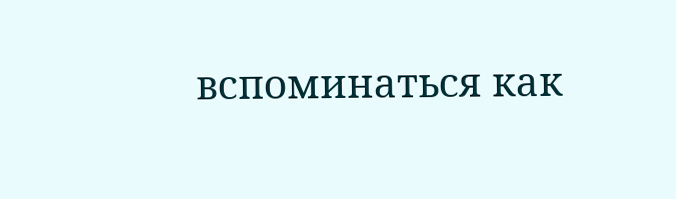вспоминаться как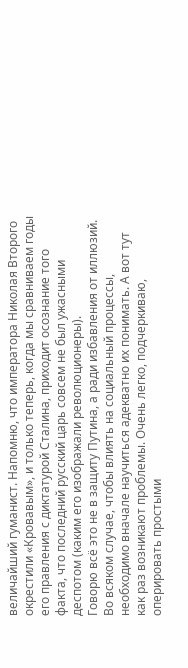величайший гуманист. Напомню, что императора Николая Второго окрестили «Кровавым», и только теперь, когда мы сравниваем годы его правления с диктатурой Сталина, приходит осознание того факта, что последний русский царь совсем не был ужасными деспотом (каким его изображали революционеры).
Говорю всё это не в защиту Путина, а ради избавления от иллюзий. Во всяком случае, чтобы влиять на социальный процессы, необходимо вначале научиться адекватно их понимать. А вот тут как раз возникают проблемы. Очень легко, подчеркиваю, оперировать простыми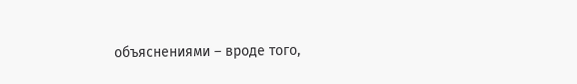объяснениями – вроде того,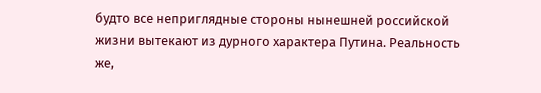будто все неприглядные стороны нынешней российской жизни вытекают из дурного характера Путина. Реальность же,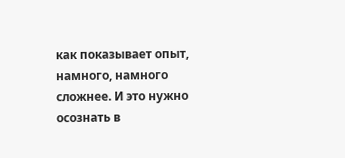как показывает опыт, намного, намного сложнее. И это нужно осознать в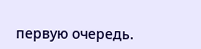первую очередь.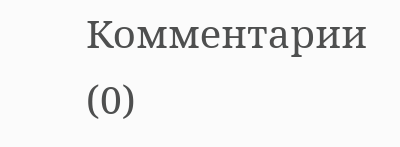Комментарии (0)